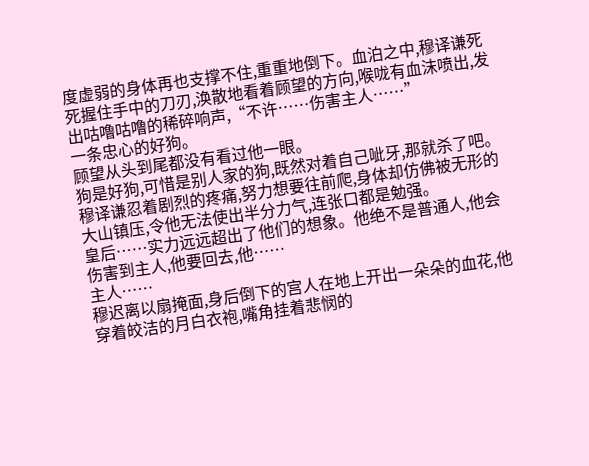度虚弱的身体再也支撑不住,重重地倒下。血泊之中,穆译谦死死握住手中的刀刃,涣散地看着顾望的方向,喉咙有血沫喷出,发出咕噜咕噜的稀碎响声,“不许……伤害主人……”
一条忠心的好狗。
顾望从头到尾都没有看过他一眼。
狗是好狗,可惜是别人家的狗,既然对着自己呲牙,那就杀了吧。
穆译谦忍着剧烈的疼痛,努力想要往前爬,身体却仿佛被无形的大山镇压,令他无法使出半分力气,连张口都是勉强。
皇后……实力远远超出了他们的想象。他绝不是普通人,他会伤害到主人,他要回去,他……
主人……
穆迟离以扇掩面,身后倒下的宫人在地上开出一朵朵的血花,他穿着皎洁的月白衣袍,嘴角挂着悲悯的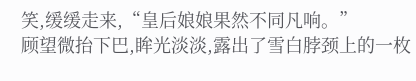笑,缓缓走来,“皇后娘娘果然不同凡响。”
顾望微抬下巴,眸光淡淡,露出了雪白脖颈上的一枚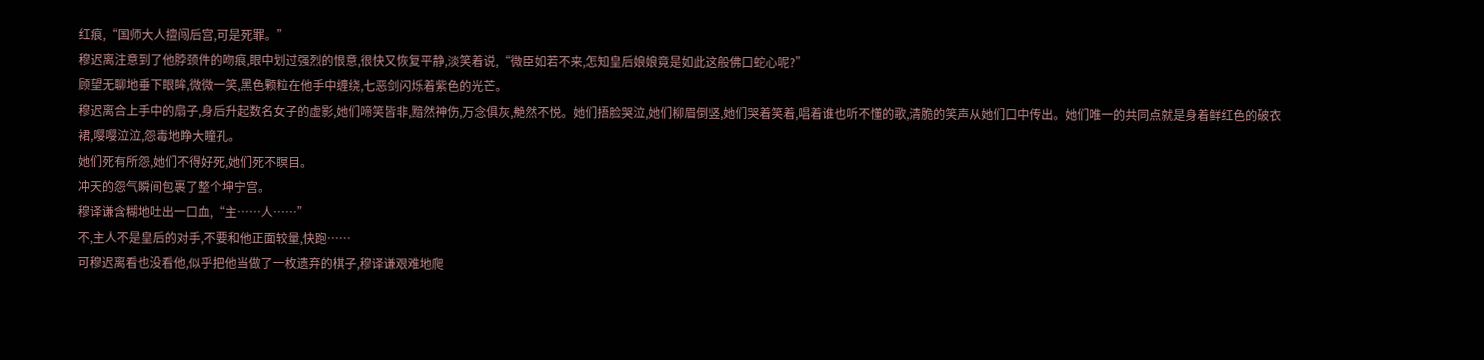红痕,“国师大人擅闯后宫,可是死罪。”
穆迟离注意到了他脖颈件的吻痕,眼中划过强烈的恨意,很快又恢复平静,淡笑着说,“微臣如若不来,怎知皇后娘娘竟是如此这般佛口蛇心呢?”
顾望无聊地垂下眼眸,微微一笑,黑色颗粒在他手中缠绕,七恶剑闪烁着紫色的光芒。
穆迟离合上手中的扇子,身后升起数名女子的虚影,她们啼笑皆非,黯然神伤,万念俱灰,艴然不悦。她们捂脸哭泣,她们柳眉倒竖,她们哭着笑着,唱着谁也听不懂的歌,清脆的笑声从她们口中传出。她们唯一的共同点就是身着鲜红色的破衣裙,嘤嘤泣泣,怨毒地睁大瞳孔。
她们死有所怨,她们不得好死,她们死不瞑目。
冲天的怨气瞬间包裹了整个坤宁宫。
穆译谦含糊地吐出一口血,“主……人……”
不,主人不是皇后的对手,不要和他正面较量,快跑……
可穆迟离看也没看他,似乎把他当做了一枚遗弃的棋子,穆译谦艰难地爬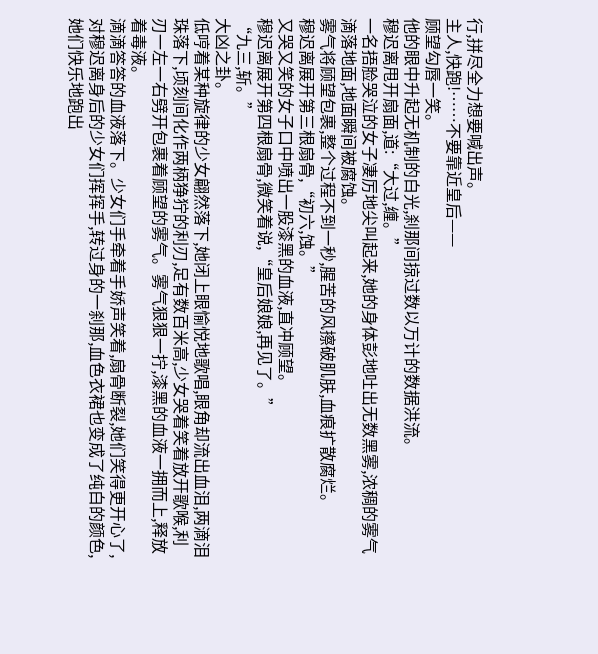行,拼尽全力想要喊出声。
主人,快跑!……不要靠近皇后——
顾望勾唇一笑。
他的眼中升起无机制的白光,刹那间掠过数以万计的数据洪流。
穆迟离甩开扇面,道:“大过,缠。”
一名捂脸哭泣的女子凄厉地尖叫起来,她的身体彭地吐出无数黑雾,浓稠的雾气滴落地面,地面瞬间被腐蚀。
雾气将顾望包裹,整个过程不到一秒,腥苦的风擦破肌肤,血痕扩散腐烂。
穆迟离展开第三根扇骨,“初六,蚀。”
又哭又笑的女子口中喷出一股漆黑的血液,直冲顾望。
穆迟离展开第四根扇骨,微笑着说,“皇后娘娘,再见了。”
“九三,斩。”
大凶之卦。
低哼着某种旋律的少女翩然落下,她闭上眼愉悦地歌唱,眼角却流出血泪,两滴泪珠落下,顷刻间化作两柄狰狞的利刃,足有数百米高,少女哭着笑着放开歌喉,利刃一左一右劈开包裹着顾望的雾气。雾气狠狠一拧,漆黑的血液一拥而上,释放着毒液。
滴滴答答的血液落下。少女们手牵着手娇声笑着,扇骨断裂,她们笑得更开心了,对穆迟离身后的少女们挥挥手,转过身的一刹那,血色衣裙也变成了纯白的颜色,她们快乐地跑出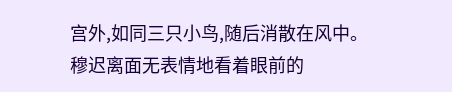宫外,如同三只小鸟,随后消散在风中。
穆迟离面无表情地看着眼前的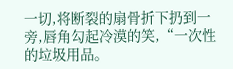一切,将断裂的扇骨折下扔到一旁,唇角勾起冷漠的笑,“一次性的垃圾用品。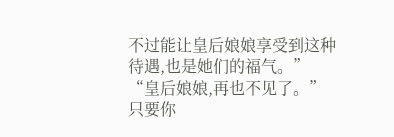不过能让皇后娘娘享受到这种待遇,也是她们的福气。”
“皇后娘娘,再也不见了。”
只要你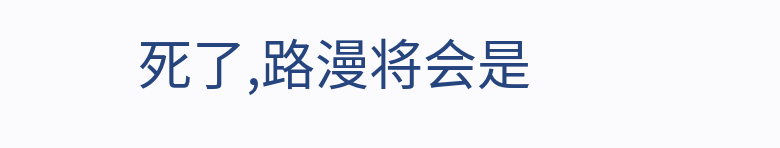死了,路漫将会是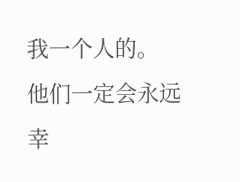我一个人的。
他们一定会永远幸